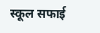स्कूल सफाई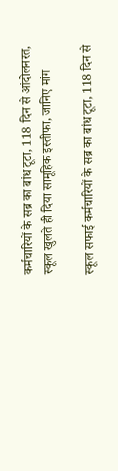कर्मचारियों के सब्र का बांध टूटा, 118 दिन से आंदोलनरत, स्कूल खुलते ही दिया सामूहिक इस्तीफा, जानिए मांग

स्कूल सफाई कर्मचारियों के सब्र का बांध टूटा, 118 दिन से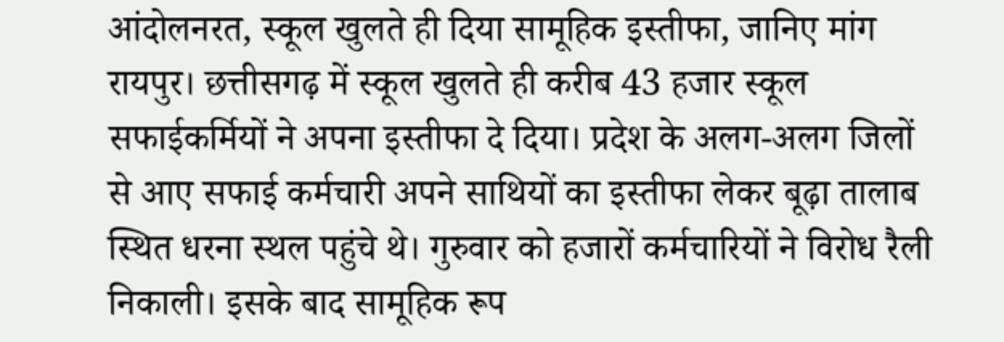आंदोलनरत, स्कूल खुलते ही दिया सामूहिक इस्तीफा, जानिए मांग रायपुर। छत्तीसगढ़ में स्कूल खुलते ही करीब 43 हजार स्कूल सफाईकर्मियों ने अपना इस्तीफा दे दिया। प्रदेश के अलग-अलग जिलों से आए सफाई कर्मचारी अपने साथियों का इस्तीफा लेकर बूढ़ा तालाब स्थित धरना स्थल पहुंचे थे। गुरुवार को हजारों कर्मचारियों ने विरोध रैली निकाली। इसके बाद सामूहिक रूप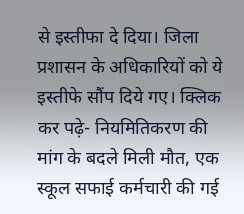से इस्तीफा दे दिया। जिला प्रशासन के अधिकारियों को ये इस्तीफे सौंप दिये गए। क्लिक कर पढ़े- नियमितिकरण की मांग के बदले मिली मौत, एक स्कूल सफाई कर्मचारी की गई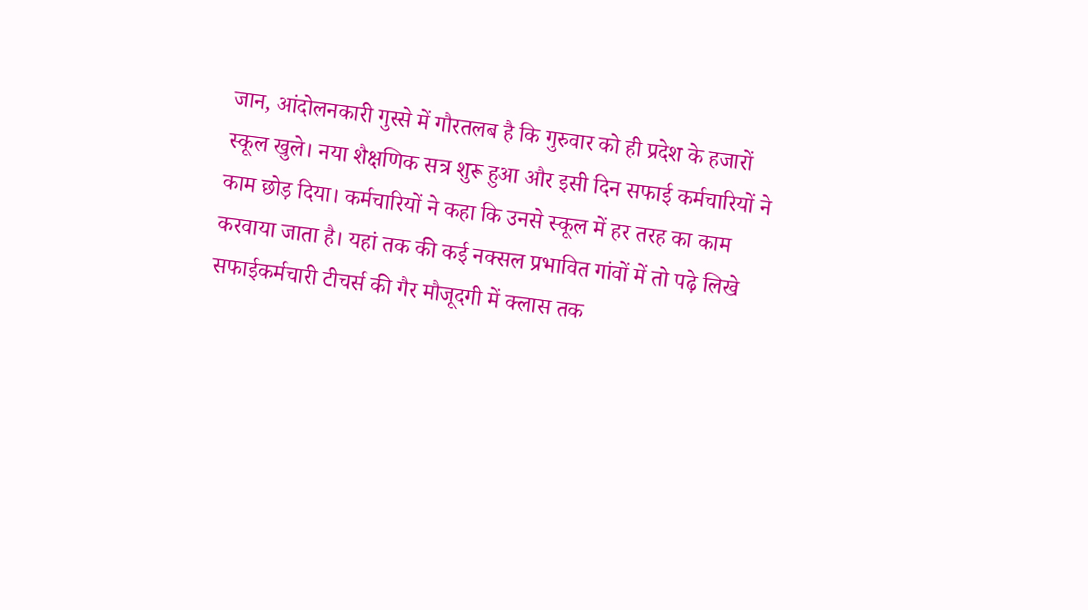जान, आंदोलनकारी गुस्से में गौरतलब है कि गुरुवार को ही प्रदेश के हजारों स्कूल खुले। नया शैक्षणिक सत्र शुरू हुआ और इसी दिन सफाई कर्मचारियों ने काम छोड़ दिया। कर्मचारियों ने कहा कि उनसे स्कूल में हर तरह का काम करवाया जाता है। यहां तक की कई नक्सल प्रभावित गांवों में तो पढ़े लिखे सफाईकर्मचारी टीचर्स की गैर मौजूदगी में क्लास तक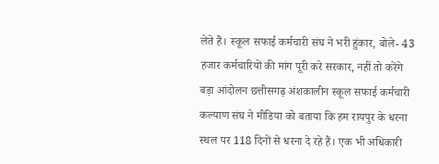लेते हैं। स्कूल सफाई कर्मचारी संघ ने भरी हुंकार, बोले- 43 हजार कर्मचारियों की मांग पूरी करे सरकार, नहीं तो करेंगे बड़ा आंदोलन छत्तीसगढ़ अंशकालीन स्कूल सफाई कर्मचारी कल्याण संघ ने मीडिया को बताया कि हम रायपुर के धरना स्थल पर 118 दिनों से धरना दे रहे हैं। एक भी अधिकारी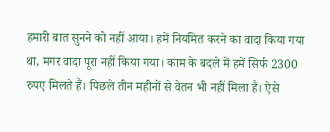हमारी बात सुनने को नहीं आया। हमें नियमित करने का वादा किया गया था, मगर वादा पूरा नहीं किया गया। काम के बदले में हमें सिर्फ 2300 रुपए मिलते हैं। पिछले तीन महीनों से वेतन भी नहीं मिला है। ऐसे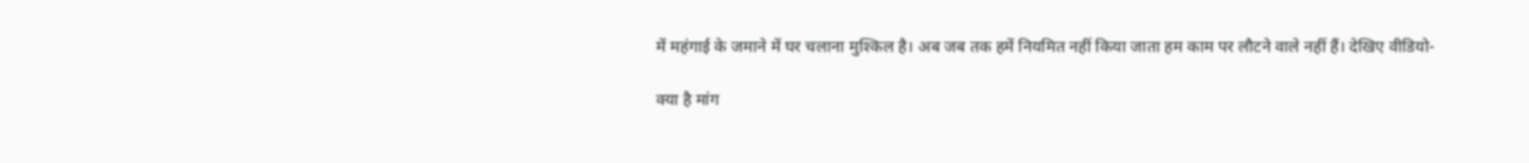में महंगाई के जमाने में घर चलाना मुश्किल है। अब जब तक हमें नियमित नहीं किया जाता हम काम पर लौटने वाले नहीं हैं। देखिए वीडियो-

क्या है मांग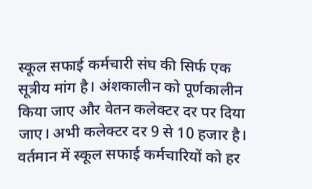स्कूल सफाई कर्मचारी संघ की सिर्फ एक सूत्रीय मांग है। अंशकालीन को पूर्णकालीन किया जाए और वेतन कलेक्टर दर पर दिया जाए। अभी कलेक्टर दर 9 से 10 हजार है। वर्तमान में स्कूल सफाई कर्मचारियों को हर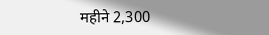महीने 2,300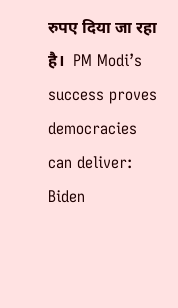रुपए दिया जा रहा है।  PM Modi’s success proves democracies can deliver: Biden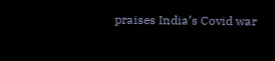praises India’s Covid war